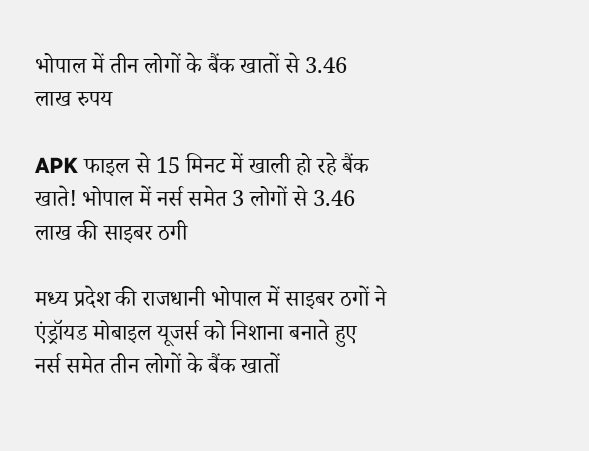भोपाल में तीन लोगों के बैंक खातों से 3.46 लाख रुपय

APK फाइल से 15 मिनट में खाली हो रहे बैंक खाते! भोपाल में नर्स समेत 3 लोगों से 3.46 लाख की साइबर ठगी

मध्य प्रदेश की राजधानी भोपाल में साइबर ठगों ने एंड्रॉयड मोबाइल यूजर्स को निशाना बनाते हुए नर्स समेत तीन लोगों के बैंक खातों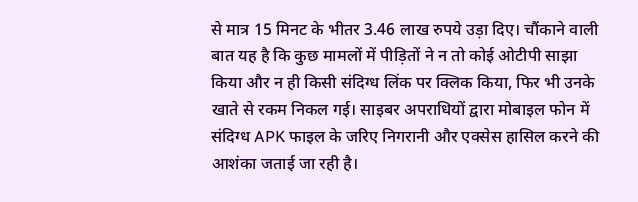से मात्र 15 मिनट के भीतर 3.46 लाख रुपये उड़ा दिए। चौंकाने वाली बात यह है कि कुछ मामलों में पीड़ितों ने न तो कोई ओटीपी साझा किया और न ही किसी संदिग्ध लिंक पर क्लिक किया, फिर भी उनके खाते से रकम निकल गई। साइबर अपराधियों द्वारा मोबाइल फोन में संदिग्ध APK फाइल के जरिए निगरानी और एक्सेस हासिल करने की आशंका जताई जा रही है।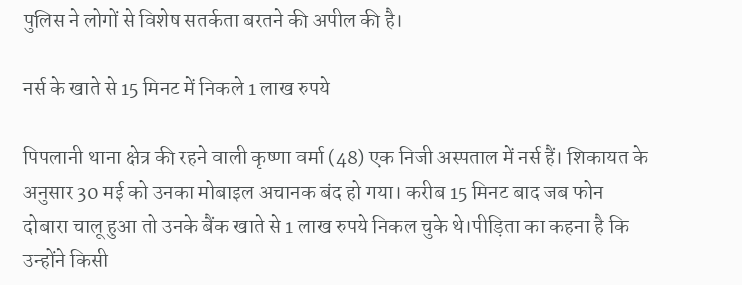पुलिस ने लोगों से विशेष सतर्कता बरतने की अपील की है।

नर्स के खाते से 15 मिनट में निकले 1 लाख रुपये

पिपलानी थाना क्षेत्र की रहने वाली कृष्णा वर्मा (48) एक निजी अस्पताल में नर्स हैं। शिकायत के अनुसार 30 मई को उनका मोबाइल अचानक बंद हो गया। करीब 15 मिनट बाद जब फोन दोबारा चालू हुआ तो उनके बैंक खाते से 1 लाख रुपये निकल चुके थे।पीड़िता का कहना है कि उन्होंने किसी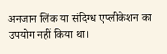अनजान लिंक या संदिग्ध एप्लीकेशन का उपयोग नहीं किया था।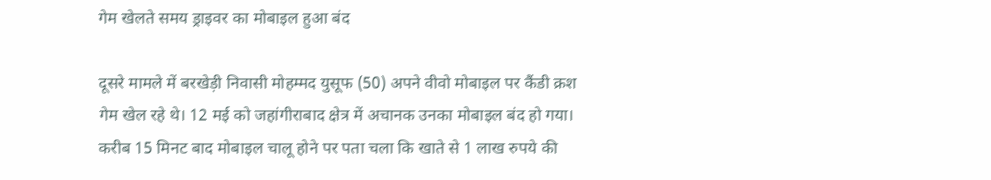गेम खेलते समय ड्राइवर का मोबाइल हुआ बंद

दूसरे मामले में बरखेड़ी निवासी मोहम्मद युसूफ (50) अपने वीवो मोबाइल पर कैंडी क्रश गेम खेल रहे थे। 12 मई को जहांगीराबाद क्षेत्र में अचानक उनका मोबाइल बंद हो गया। करीब 15 मिनट बाद मोबाइल चालू होने पर पता चला कि खाते से 1 लाख रुपये की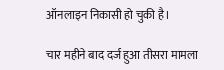ऑनलाइन निकासी हो चुकी है।

चार महीने बाद दर्ज हुआ तीसरा मामला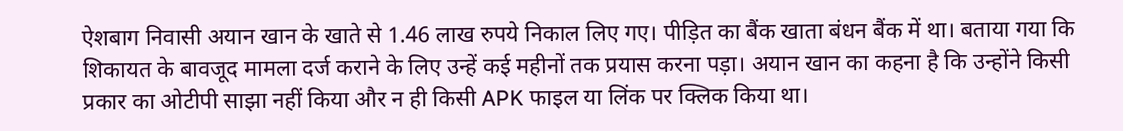ऐशबाग निवासी अयान खान के खाते से 1.46 लाख रुपये निकाल लिए गए। पीड़ित का बैंक खाता बंधन बैंक में था। बताया गया कि शिकायत के बावजूद मामला दर्ज कराने के लिए उन्हें कई महीनों तक प्रयास करना पड़ा। अयान खान का कहना है कि उन्होंने किसी प्रकार का ओटीपी साझा नहीं किया और न ही किसी APK फाइल या लिंक पर क्लिक किया था।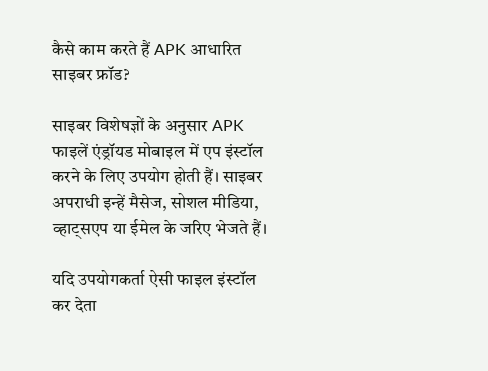कैसे काम करते हैं APK आधारित साइबर फ्रॉड?

साइबर विशेषज्ञों के अनुसार APK फाइलें एंड्रॉयड मोबाइल में एप इंस्टॉल करने के लिए उपयोग होती हैं। साइबर अपराधी इन्हें मैसेज, सोशल मीडिया, व्हाट्सएप या ईमेल के जरिए भेजते हैं।

यदि उपयोगकर्ता ऐसी फाइल इंस्टॉल कर देता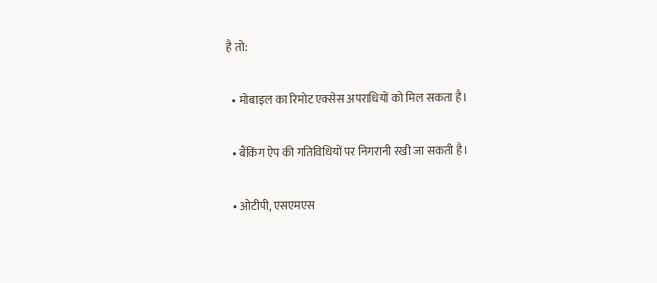है तो:

  • मोबाइल का रिमोट एक्सेस अपराधियों को मिल सकता है।

  • बैंकिंग ऐप की गतिविधियों पर निगरानी रखी जा सकती है।

  • ओटीपी, एसएमएस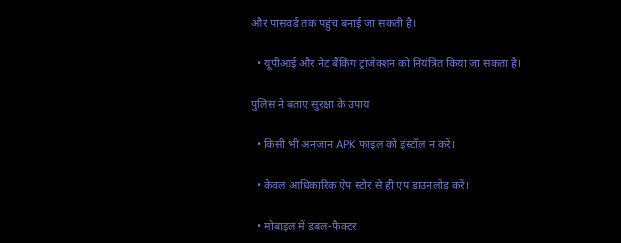और पासवर्ड तक पहुंच बनाई जा सकती है।

  • यूपीआई और नेट बैंकिंग ट्रांजेक्शन को नियंत्रित किया जा सकता है।

पुलिस ने बताए सुरक्षा के उपाय

  • किसी भी अनजान APK फाइल को इंस्टॉल न करें।

  • केवल आधिकारिक ऐप स्टोर से ही एप डाउनलोड करें।

  • मोबाइल में डबल-फैक्टर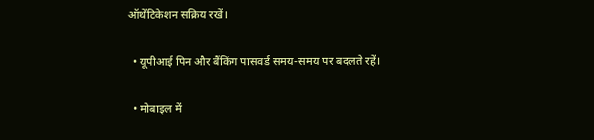ऑथेंटिकेशन सक्रिय रखें।

  • यूपीआई पिन और बैंकिंग पासवर्ड समय-समय पर बदलते रहें।

  • मोबाइल में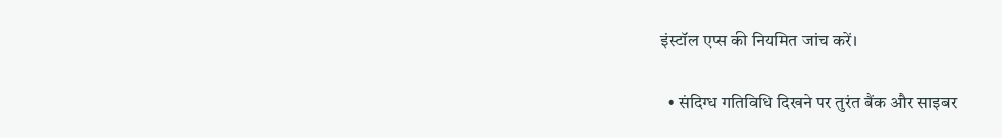इंस्टॉल एप्स की नियमित जांच करें।

  • संदिग्ध गतिविधि दिखने पर तुरंत बैंक और साइबर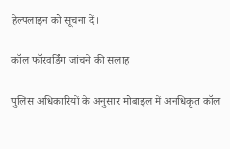हेल्पलाइन को सूचना दें।

कॉल फॉरवर्डिंग जांचने की सलाह

पुलिस अधिकारियों के अनुसार मोबाइल में अनधिकृत कॉल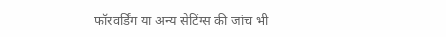फॉरवर्डिंग या अन्य सेटिंग्स की जांच भी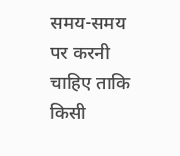समय-समय पर करनी चाहिए ताकि किसी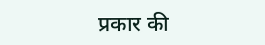प्रकार की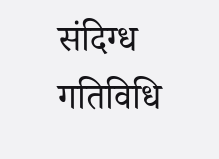संदिग्ध गतिविधि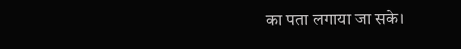का पता लगाया जा सके।